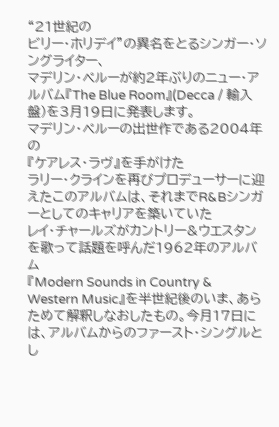“21世紀の
ビリー・ホリデイ”の異名をとるシンガー・ソングライター、
マデリン・ペルーが約2年ぶりのニュー・アルバム『The Blue Room』(Decca / 輸入盤)を3月19日に発表します。
マデリン・ペルーの出世作である2004年の
『ケアレス・ラヴ』を手がけた
ラリー・クラインを再びプロデューサーに迎えたこのアルバムは、それまでR&Bシンガーとしてのキャリアを築いていた
レイ・チャールズがカントリー&ウエスタンを歌って話題を呼んだ1962年のアルバム
『Modern Sounds in Country & Western Music』を半世紀後のいま、あらためて解釈しなおしたもの。今月17日には、アルバムからのファースト・シングルとし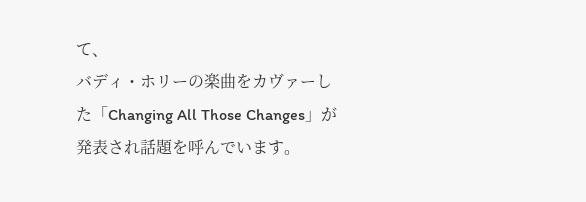て、
バディ・ホリーの楽曲をカヴァーした「Changing All Those Changes」が発表され話題を呼んでいます。